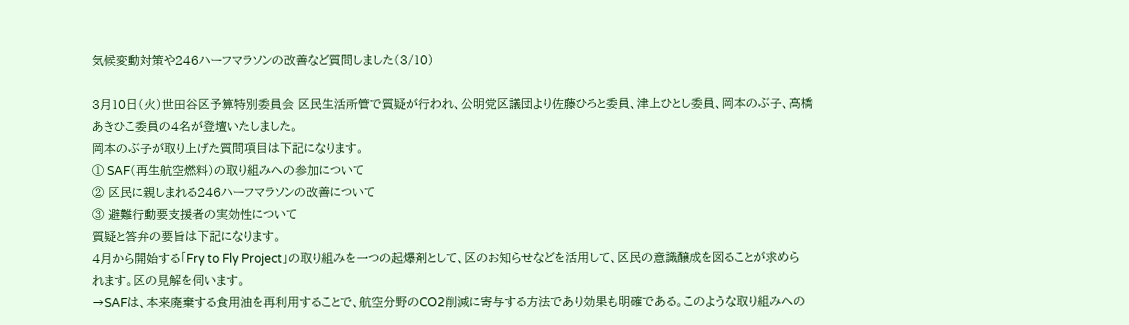気候変動対策や246ハーフマラソンの改善など質問しました(3/10)

3月10日(火)世田谷区予算特別委員会 区民生活所管で質疑が行われ、公明党区議団より佐藤ひろと委員、津上ひとし委員、岡本のぶ子、高橋あきひこ委員の4名が登壇いたしました。
岡本のぶ子が取り上げた質問項目は下記になります。
① SAF(再生航空燃料)の取り組みへの参加について
② 区民に親しまれる246ハーフマラソンの改善について
③ 避難行動要支援者の実効性について
質疑と答弁の要旨は下記になります。
4月から開始する「Fry to Fly Project」の取り組みを一つの起爆剤として、区のお知らせなどを活用して、区民の意識醸成を図ることが求められます。区の見解を伺います。
→SAFは、本来廃棄する食用油を再利用することで、航空分野のCO2削減に寄与する方法であり効果も明確である。このような取り組みへの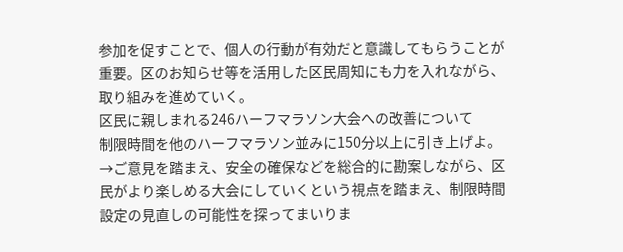参加を促すことで、個人の行動が有効だと意識してもらうことが重要。区のお知らせ等を活用した区民周知にも力を入れながら、取り組みを進めていく。
区民に親しまれる246ハーフマラソン大会への改善について
制限時間を他のハーフマラソン並みに150分以上に引き上げよ。
→ご意見を踏まえ、安全の確保などを総合的に勘案しながら、区民がより楽しめる大会にしていくという視点を踏まえ、制限時間設定の見直しの可能性を探ってまいりま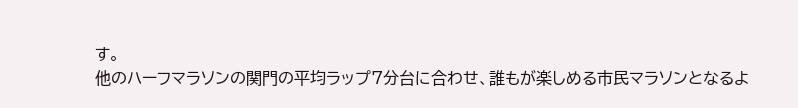す。
他のハーフマラソンの関門の平均ラップ7分台に合わせ、誰もが楽しめる市民マラソンとなるよ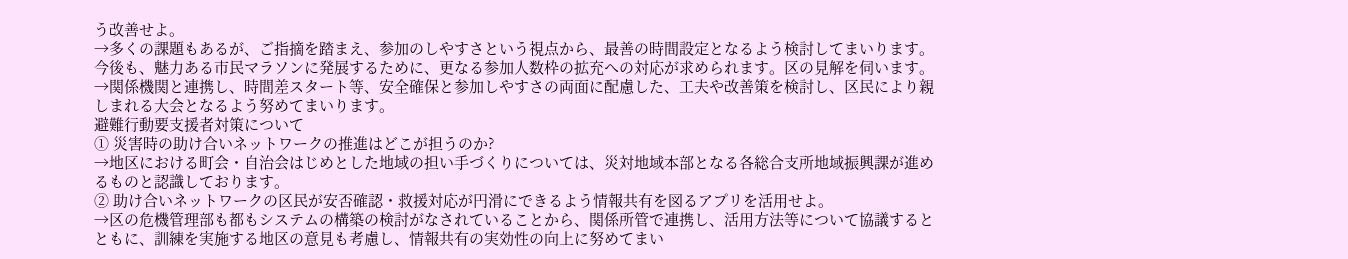う改善せよ。
→多くの課題もあるが、ご指摘を踏まえ、参加のしやすさという視点から、最善の時間設定となるよう検討してまいります。
今後も、魅力ある市民マラソンに発展するために、更なる参加人数枠の拡充への対応が求められます。区の見解を伺います。
→関係機関と連携し、時間差スタート等、安全確保と参加しやすさの両面に配慮した、工夫や改善策を検討し、区民により親しまれる大会となるよう努めてまいります。
避難行動要支援者対策について
① 災害時の助け合いネットワークの推進はどこが担うのか?
→地区における町会・自治会はじめとした地域の担い手づくりについては、災対地域本部となる各総合支所地域振興課が進めるものと認識しております。
② 助け合いネットワークの区民が安否確認・救援対応が円滑にできるよう情報共有を図るアプリを活用せよ。
→区の危機管理部も都もシステムの構築の検討がなされていることから、関係所管で連携し、活用方法等について協議するとともに、訓練を実施する地区の意見も考慮し、情報共有の実効性の向上に努めてまい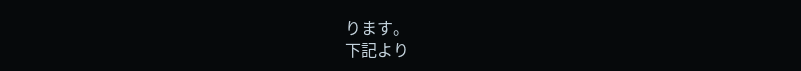ります。
下記より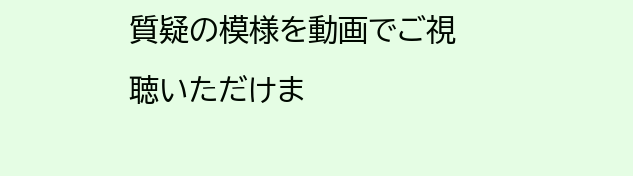質疑の模様を動画でご視聴いただけま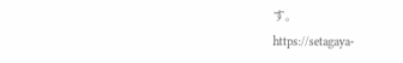す。
https://setagaya-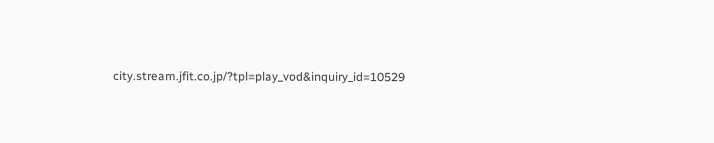city.stream.jfit.co.jp/?tpl=play_vod&inquiry_id=10529